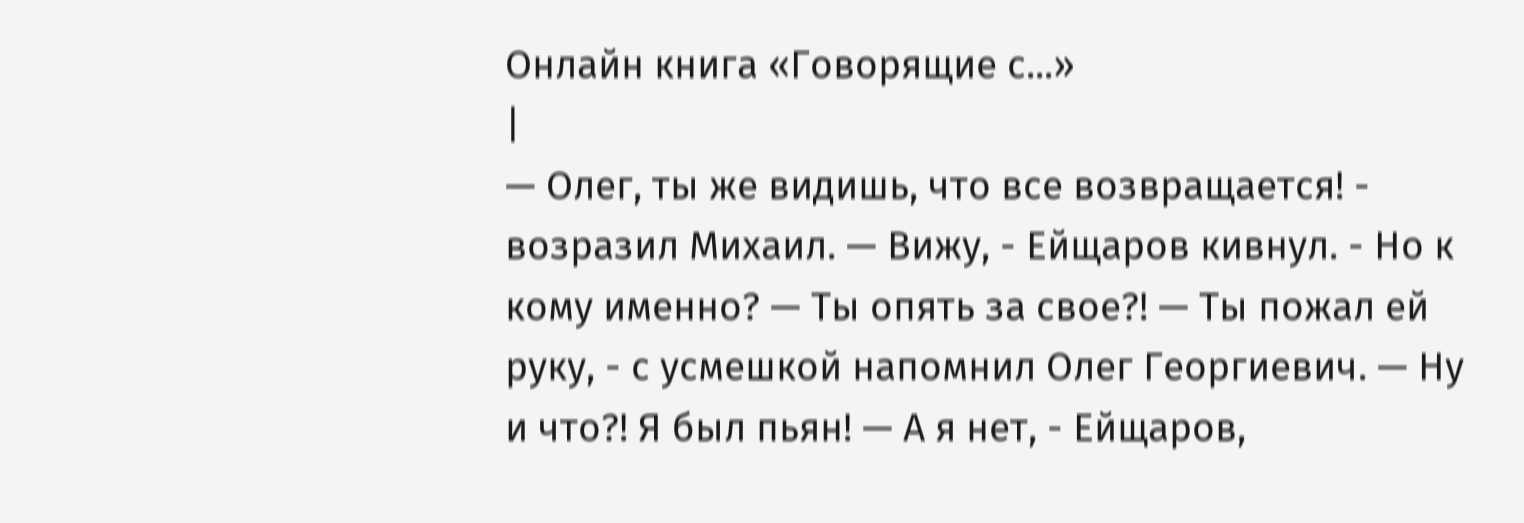Онлайн книга «Говорящие с...»
|
— Олег, ты же видишь, что все возвращается! - возразил Михаил. — Вижу, - Ейщаров кивнул. - Но к кому именно? — Ты опять за свое?! — Ты пожал ей руку, - с усмешкой напомнил Олег Георгиевич. — Ну и что?! Я был пьян! — А я нет, - Ейщаров,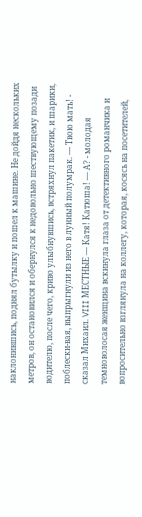наклонившись, поднял бутылку и пошел к машине. Не дойдя нескольких метров, он остановился и обернулся к недовольно шествующему позади водителю, после чего, криво улыбнувшись, встряхнул пакетик, и шарики, поблески-вая, выпрыгнули из него в лунный полумрак. — Твою мать! - сказал Михаил. VIII МЕСТНЫЕ — Катя! Катюша! — А? - молодая темноволосая женщина вскинула глаза от детективного романчика и вопросительно взглянула на коллегу, которая, косясь на посетителей,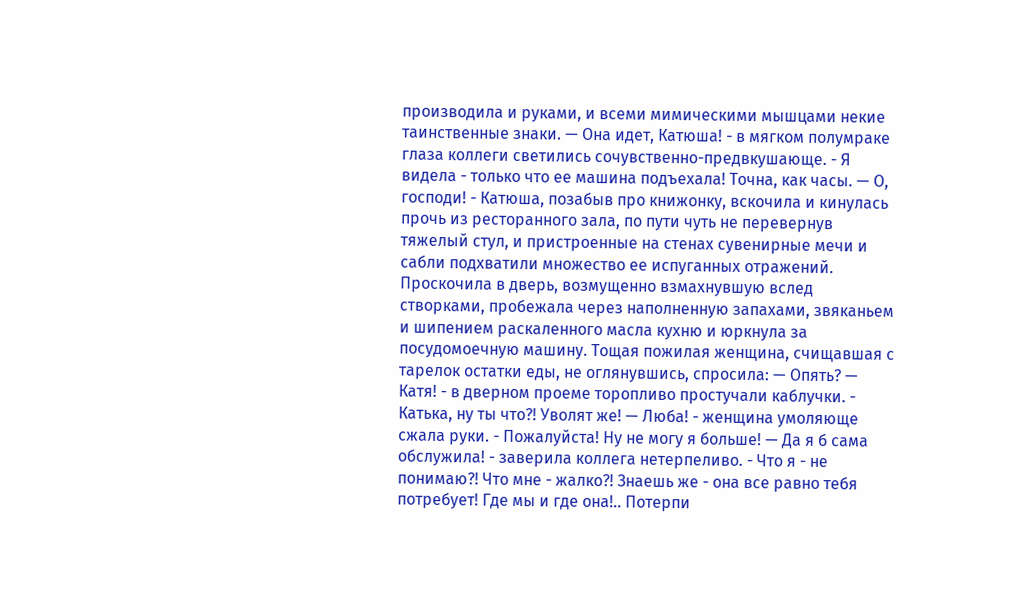производила и руками, и всеми мимическими мышцами некие таинственные знаки. — Она идет, Катюша! - в мягком полумраке глаза коллеги светились сочувственно-предвкушающе. - Я видела - только что ее машина подъехала! Точна, как часы. — О, господи! - Катюша, позабыв про книжонку, вскочила и кинулась прочь из ресторанного зала, по пути чуть не перевернув тяжелый стул, и пристроенные на стенах сувенирные мечи и сабли подхватили множество ее испуганных отражений. Проскочила в дверь, возмущенно взмахнувшую вслед створками, пробежала через наполненную запахами, звяканьем и шипением раскаленного масла кухню и юркнула за посудомоечную машину. Тощая пожилая женщина, счищавшая с тарелок остатки еды, не оглянувшись, спросила: — Опять? — Катя! - в дверном проеме торопливо простучали каблучки. - Катька, ну ты что?! Уволят же! — Люба! - женщина умоляюще сжала руки. - Пожалуйста! Ну не могу я больше! — Да я б сама обслужила! - заверила коллега нетерпеливо. - Что я - не понимаю?! Что мне - жалко?! Знаешь же - она все равно тебя потребует! Где мы и где она!.. Потерпи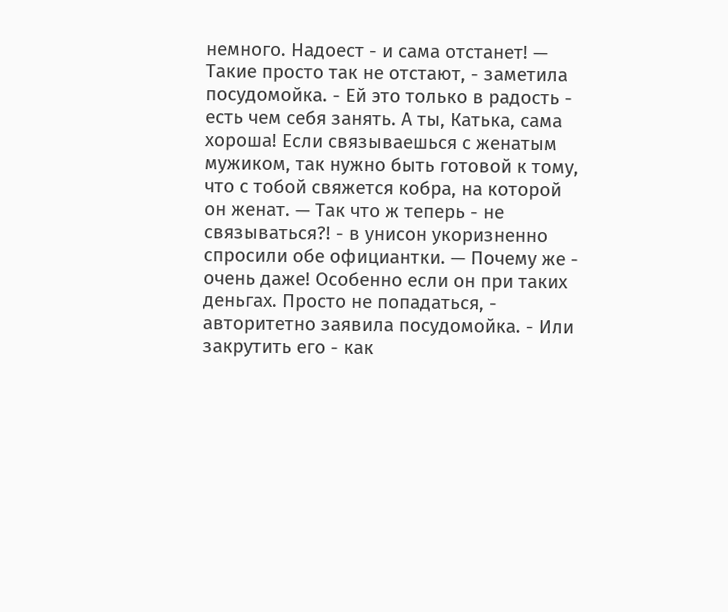немного. Надоест - и сама отстанет! — Такие просто так не отстают, - заметила посудомойка. - Ей это только в радость - есть чем себя занять. А ты, Катька, сама хороша! Если связываешься с женатым мужиком, так нужно быть готовой к тому, что с тобой свяжется кобра, на которой он женат. — Так что ж теперь - не связываться?! - в унисон укоризненно спросили обе официантки. — Почему же - очень даже! Особенно если он при таких деньгах. Просто не попадаться, - авторитетно заявила посудомойка. - Или закрутить его - как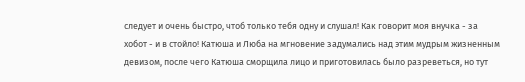следует и очень быстро, чтоб только тебя одну и слушал! Как говорит моя внучка - за хобот - и в стойло! Катюша и Люба на мгновение задумались над этим мудрым жизненным девизом, после чего Катюша сморщила лицо и приготовилась было разреветься, но тут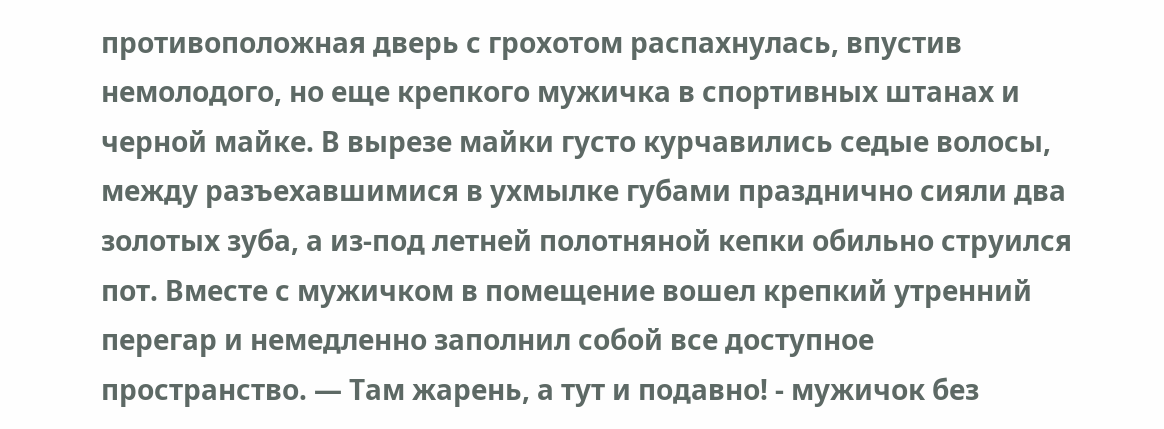противоположная дверь с грохотом распахнулась, впустив немолодого, но еще крепкого мужичка в спортивных штанах и черной майке. В вырезе майки густо курчавились седые волосы, между разъехавшимися в ухмылке губами празднично сияли два золотых зуба, а из-под летней полотняной кепки обильно струился пот. Вместе с мужичком в помещение вошел крепкий утренний перегар и немедленно заполнил собой все доступное пространство. — Там жарень, а тут и подавно! - мужичок без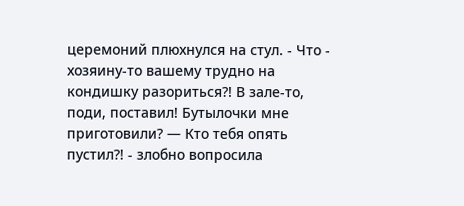церемоний плюхнулся на стул. - Что - хозяину-то вашему трудно на кондишку разориться?! В зале-то, поди, поставил! Бутылочки мне приготовили? — Кто тебя опять пустил?! - злобно вопросила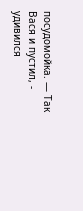посудомойка. — Так Вася и пустил, - удивился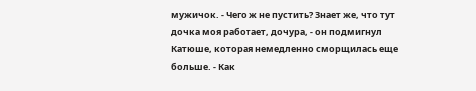мужичок. - Чего ж не пустить? Знает же, что тут дочка моя работает, дочура, - он подмигнул Катюше, которая немедленно сморщилась еще больше. - Как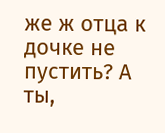же ж отца к дочке не пустить? А ты,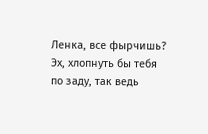Ленка, все фырчишь? Эх, хлопнуть бы тебя по заду, так ведь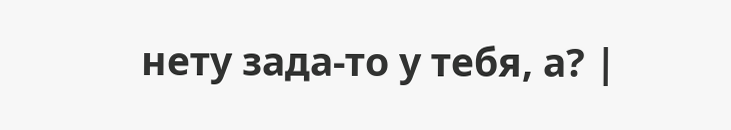нету зада-то у тебя, а? |